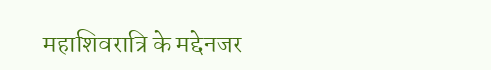महाशिवरात्रि के मद्देनजर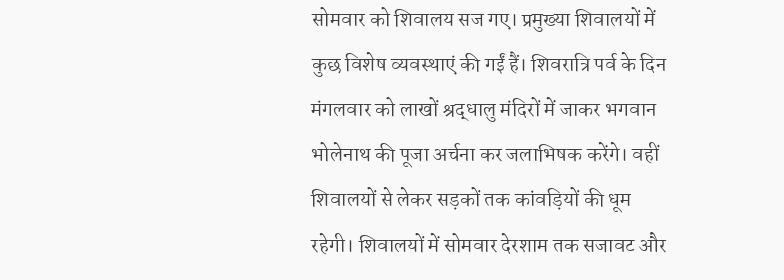सोमवार को शिवालय सज गए। प्रमुख्या शिवालयों में कुछ विशेष व्यवस्थाएं की गईं हैं। शिवरात्रि पर्व के दिन मंगलवार को लाखों श्रद्धालु मंदिरों में जाकर भगवान भोलेनाथ की पूजा अर्चना कर जलाभिषक करेंगे। वहीं शिवालयों से लेकर सड़कों तक कांवड़ियों की धूम रहेगी। शिवालयों में सोमवार देरशाम तक सजावट और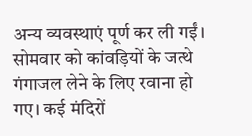अन्य व्यवस्थाएं पूर्ण कर ली गईं। सोमवार को कांवड़ियों के जत्थे गंगाजल लेने के लिए रवाना हो गए। कई मंदिरों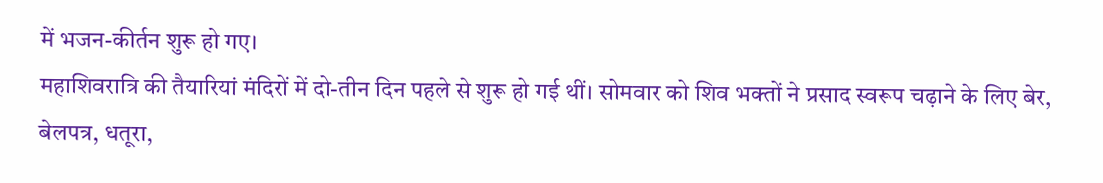में भजन-कीर्तन शुरू हो गए।
महाशिवरात्रि की तैयारियां मंदिरों में दो-तीन दिन पहले से शुरू हो गई थीं। सोमवार को शिव भक्तों ने प्रसाद स्वरूप चढ़ाने के लिए बेर, बेलपत्र, धतूरा,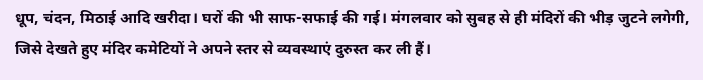धूप, चंदन, मिठाई आदि खरीदा। घरों की भी साफ-सफाई की गई। मंगलवार को सुबह से ही मंदिरों की भीड़ जुटने लगेगी, जिसे देखते हुए मंदिर कमेटियों ने अपने स्तर से व्यवस्थाएं दुरुस्त कर ली हैं।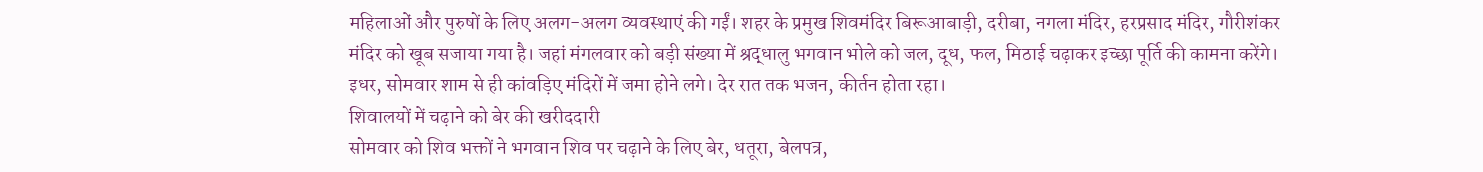महिलाओं और पुरुषों के लिए अलग-अलग व्यवस्थाएं की गईं। शहर के प्रमुख शिवमंदिर बिरूआबाड़ी, दरीबा, नगला मंदिर, हरप्रसाद मंदिर, गौरीशंकर मंदिर को खूब सजाया गया है। जहां मंगलवार को बड़ी संख्या में श्रद्धालु भगवान भोले को जल, दूध, फल, मिठाई चढ़ाकर इच्छा पूर्ति की कामना करेंगे। इधर, सोमवार शाम से ही कांवड़िए मंदिरों में जमा होने लगे। देर रात तक भजन, कीर्तन होता रहा।
शिवालयों में चढ़ाने को बेर की खरीददारी
सोमवार को शिव भक्तों ने भगवान शिव पर चढ़ाने के लिए बेर, धतूरा, बेलपत्र,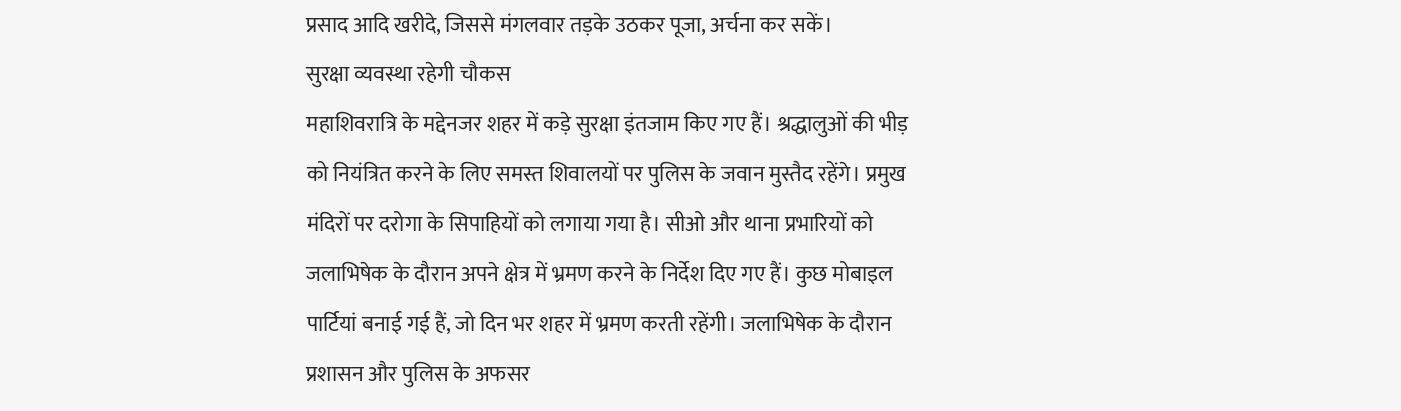प्रसाद आदि खरीदे, जिससे मंगलवार तड़के उठकर पूजा, अर्चना कर सकें।
सुरक्षा व्यवस्था रहेगी चौकस
महाशिवरात्रि के मद्देनजर शहर में कड़े सुरक्षा इंतजाम किए गए हैं। श्रद्धालुओं की भीड़ को नियंत्रित करने के लिए समस्त शिवालयों पर पुलिस के जवान मुस्तैद रहेंगे। प्रमुख मंदिरों पर दरोगा के सिपाहियों को लगाया गया है। सीओ और थाना प्रभारियों को जलाभिषेक के दौरान अपने क्षेत्र में भ्रमण करने के निर्देश दिए गए हैं। कुछ मोबाइल पार्टियां बनाई गई हैं, जो दिन भर शहर में भ्रमण करती रहेंगी। जलाभिषेक के दौरान प्रशासन और पुलिस के अफसर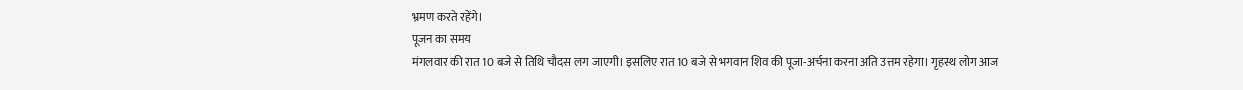भ्रमण करते रहेंगे।
पूजन का समय
मंगलवार की रात 10 बजे से तिथि चौदस लग जाएगी। इसलिए रात 10 बजे से भगवान शिव की पूजा-अर्चना करना अति उत्तम रहेगा। गृहस्थ लोग आज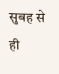सुबह से ही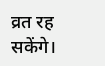व्रत रह सकेंगे।